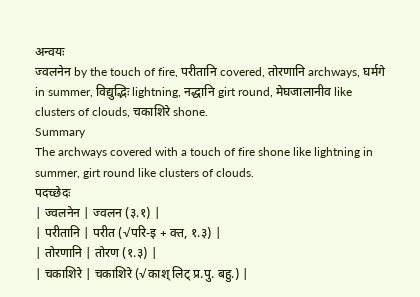अन्वयः
ज्वलनेन by the touch of fire, परीतानि covered, तोरणानि archways, घर्मगे in summer, विद्युद्भिः lightning, नद्धानि girt round, मेघजालानीव like clusters of clouds, चकाशिरे shone.
Summary
The archways covered with a touch of fire shone like lightning in summer, girt round like clusters of clouds.
पदच्छेदः
| ज्वलनेन | ज्वलन (३.१) |
| परीतानि | परीत (√परि-इ + क्त, १.३) |
| तोरणानि | तोरण (१.३) |
| चकाशिरे | चकाशिरे (√काश् लिट् प्र.पु. बहु.) |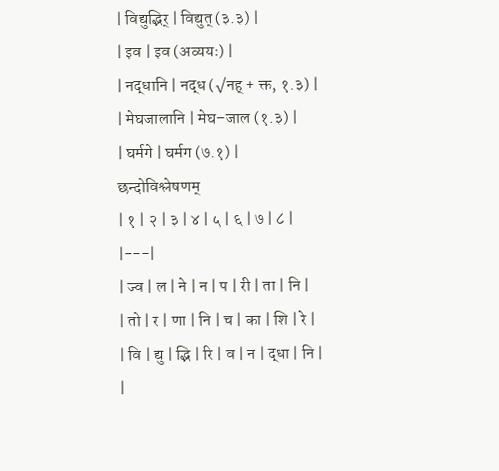| विद्युद्भिर् | विद्युत् (३.३) |
| इव | इव (अव्ययः) |
| नद्धानि | नद्ध (√नह् + क्त, १.३) |
| मेघजालानि | मेघ–जाल (१.३) |
| घर्मगे | घर्मग (७.१) |
छन्दोविश्लेषणम्
| १ | २ | ३ | ४ | ५ | ६ | ७ | ८ |
|---|
| ज्व | ल | ने | न | प | री | ता | नि |
| तो | र | णा | नि | च | का | शि | रे |
| वि | द्यु | द्भि | रि | व | न | द्धा | नि |
|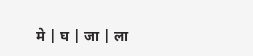मे | घ | जा | ला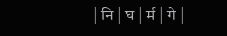| नि | घ | र्म | गे |